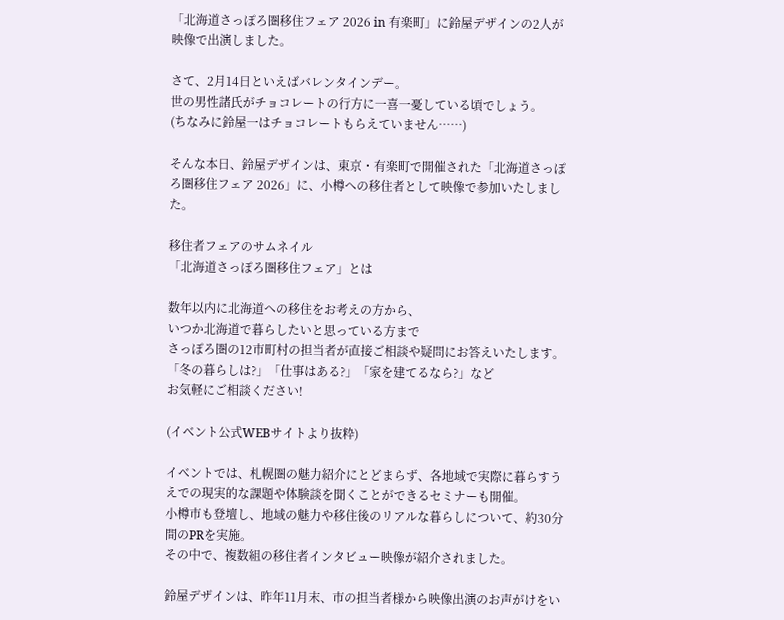「北海道さっぽろ圏移住フェア 2026 in 有楽町」に鈴屋デザインの2人が映像で出演しました。

さて、2月14日といえばバレンタインデー。
世の男性諸氏がチョコレートの行方に一喜一憂している頃でしょう。
(ちなみに鈴屋一はチョコレートもらえていません……)

そんな本日、鈴屋デザインは、東京・有楽町で開催された「北海道さっぽろ圏移住フェア 2026」に、小樽への移住者として映像で参加いたしました。

移住者フェアのサムネイル
「北海道さっぽろ圏移住フェア」とは

数年以内に北海道への移住をお考えの方から、
いつか北海道で暮らしたいと思っている方まで
さっぽろ圏の12市町村の担当者が直接ご相談や疑問にお答えいたします。
「冬の暮らしは?」「仕事はある?」「家を建てるなら?」など
お気軽にご相談ください!

(イベント公式WEBサイトより抜粋)

イベントでは、札幌圏の魅力紹介にとどまらず、各地域で実際に暮らすうえでの現実的な課題や体験談を聞くことができるセミナーも開催。
小樽市も登壇し、地域の魅力や移住後のリアルな暮らしについて、約30分間のPRを実施。
その中で、複数組の移住者インタビュー映像が紹介されました。

鈴屋デザインは、昨年11月末、市の担当者様から映像出演のお声がけをい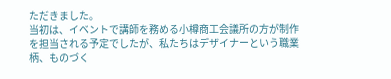ただきました。
当初は、イベントで講師を務める小樽商工会議所の方が制作を担当される予定でしたが、私たちはデザイナーという職業柄、ものづく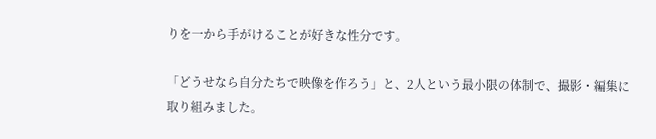りを一から手がけることが好きな性分です。

「どうせなら自分たちで映像を作ろう」と、2人という最小限の体制で、撮影・編集に取り組みました。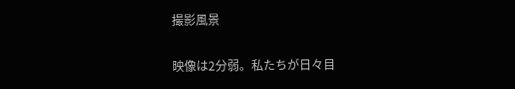撮影風景

映像は2分弱。私たちが日々目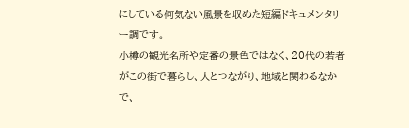にしている何気ない風景を収めた短編ドキュメンタリー調です。
小樽の観光名所や定番の景色ではなく、20代の若者がこの街で暮らし、人とつながり、地域と関わるなかで、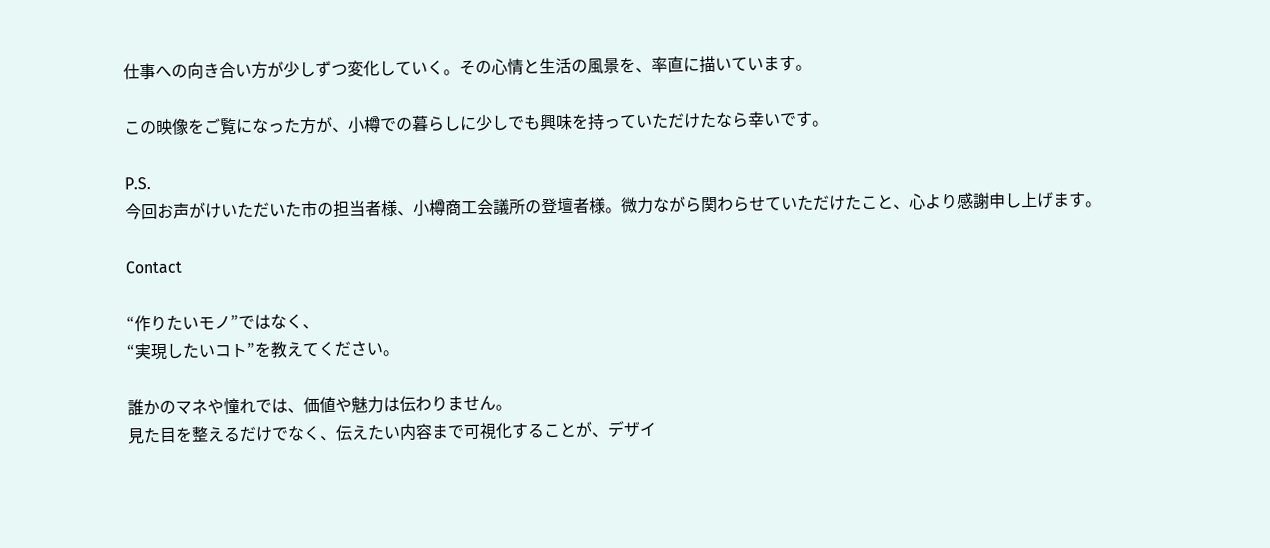仕事への向き合い方が少しずつ変化していく。その心情と生活の風景を、率直に描いています。

この映像をご覧になった方が、小樽での暮らしに少しでも興味を持っていただけたなら幸いです。

P.S.
今回お声がけいただいた市の担当者様、小樽商工会議所の登壇者様。微力ながら関わらせていただけたこと、心より感謝申し上げます。

Contact

“作りたいモノ”ではなく、
“実現したいコト”を教えてください。

誰かのマネや憧れでは、価値や魅力は伝わりません。
見た目を整えるだけでなく、伝えたい内容まで可視化することが、デザイ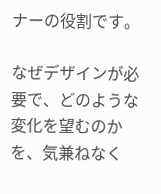ナーの役割です。

なぜデザインが必要で、どのような変化を望むのかを、気兼ねなく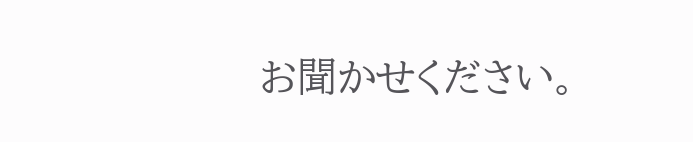お聞かせください。